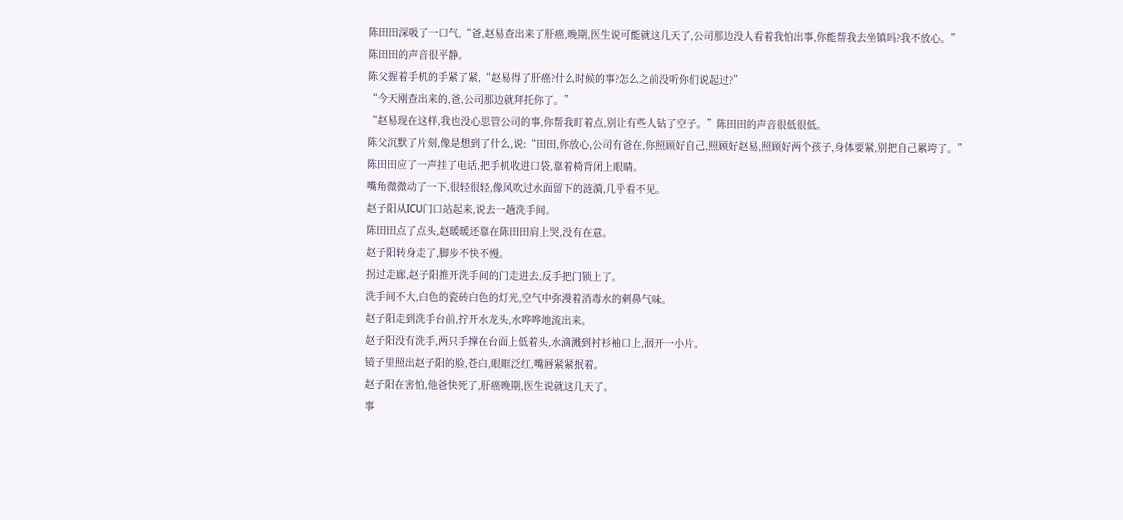陈田田深吸了一口气,“爸,赵易查出来了肝癌,晚期,医生说可能就这几天了,公司那边没人看着我怕出事,你能帮我去坐镇吗?我不放心。”
陈田田的声音很平静。
陈父握着手机的手紧了紧,“赵易得了肝癌?什么时候的事?怎么之前没听你们说起过?”
“今天刚查出来的,爸,公司那边就拜托你了。”
“赵易现在这样,我也没心思管公司的事,你帮我盯着点,别让有些人钻了空子。”陈田田的声音很低很低。
陈父沉默了片刻,像是想到了什么,说:“田田,你放心,公司有爸在,你照顾好自己,照顾好赵易,照顾好两个孩子,身体要紧,别把自己累垮了。”
陈田田应了一声挂了电话,把手机收进口袋,靠着椅背闭上眼睛。
嘴角微微动了一下,很轻很轻,像风吹过水面留下的涟漪,几乎看不见。
赵子阳从ICU门口站起来,说去一趟洗手间。
陈田田点了点头,赵暖暖还靠在陈田田肩上哭,没有在意。
赵子阳转身走了,脚步不快不慢。
拐过走廊,赵子阳推开洗手间的门走进去,反手把门锁上了。
洗手间不大,白色的瓷砖白色的灯光,空气中弥漫着消毒水的刺鼻气味。
赵子阳走到洗手台前,拧开水龙头,水哗哗地流出来。
赵子阳没有洗手,两只手撑在台面上低着头,水滴溅到衬衫袖口上,洇开一小片。
镜子里照出赵子阳的脸,苍白,眼眶泛红,嘴唇紧紧抿着。
赵子阳在害怕,他爸快死了,肝癌晚期,医生说就这几天了。
事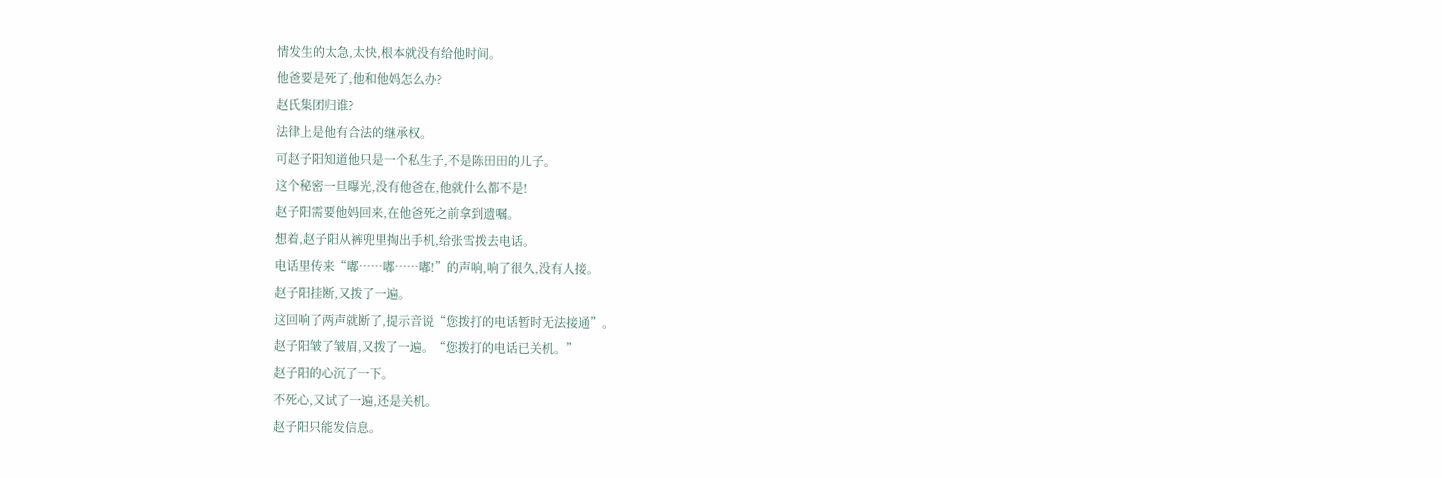情发生的太急,太快,根本就没有给他时间。
他爸要是死了,他和他妈怎么办?
赵氏集团归谁?
法律上是他有合法的继承权。
可赵子阳知道他只是一个私生子,不是陈田田的儿子。
这个秘密一旦曝光,没有他爸在,他就什么都不是!
赵子阳需要他妈回来,在他爸死之前拿到遗嘱。
想着,赵子阳从裤兜里掏出手机,给张雪拨去电话。
电话里传来“嘟……嘟……嘟!”的声响,响了很久,没有人接。
赵子阳挂断,又拨了一遍。
这回响了两声就断了,提示音说“您拨打的电话暂时无法接通”。
赵子阳皱了皱眉,又拨了一遍。“您拨打的电话已关机。”
赵子阳的心沉了一下。
不死心,又试了一遍,还是关机。
赵子阳只能发信息。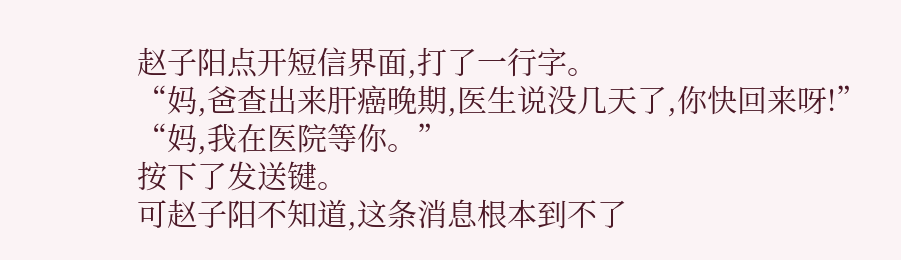赵子阳点开短信界面,打了一行字。
“妈,爸查出来肝癌晚期,医生说没几天了,你快回来呀!”
“妈,我在医院等你。”
按下了发送键。
可赵子阳不知道,这条消息根本到不了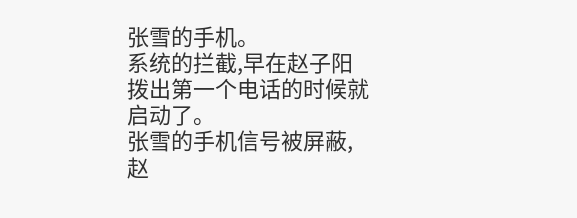张雪的手机。
系统的拦截,早在赵子阳拨出第一个电话的时候就启动了。
张雪的手机信号被屏蔽,赵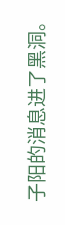子阳的消息进了黑洞。